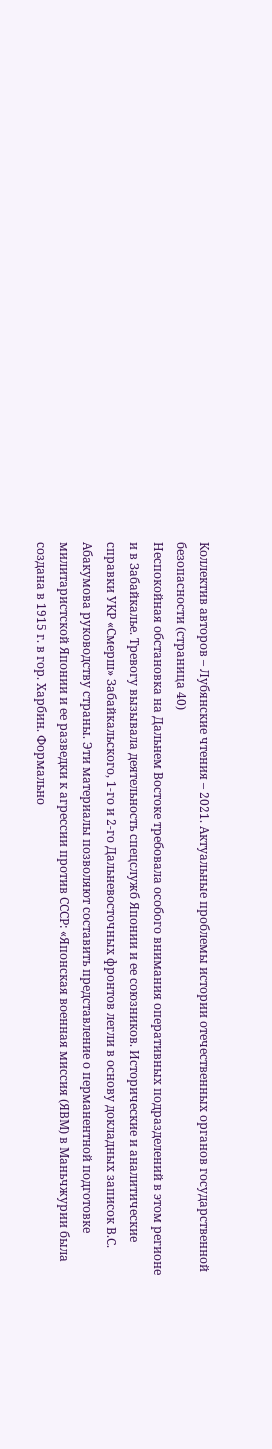Коллектив авторов – Лубянские чтения – 2021. Актуальные проблемы истории отечественных органов государственной безопасности (страница 40)
Неспокойная обстановка на Дальнем Востоке требовала особого внимания оперативных подразделений в этом регионе и в Забайкалье. Тревогу вызывала деятельность спецслужб Японии и ее союзников. Исторические и аналитические справки УКР «Смерш» Забайкальского, 1‑го и 2‑го Дальневосточных фронтов легли в основу докладных записок В.С. Абакумова руководству страны. Эти материалы позволяют составить представление о перманентной подготовке милитаристской Японии и ее разведки к агрессии против СССР: «Японская военная миссия (ЯВМ) в Маньчжурии была создана в 1915 г. в гор. Харбин. Формально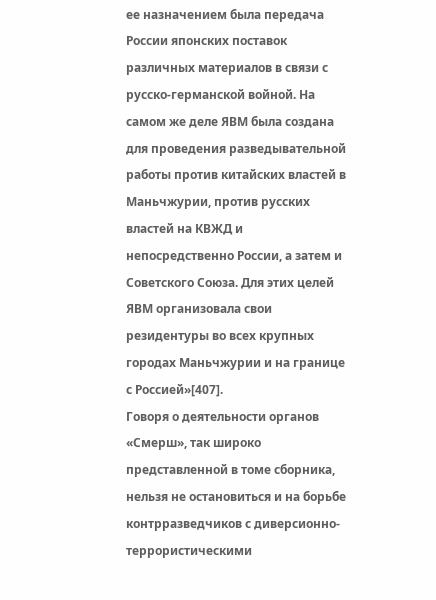ее назначением была передача России японских поставок различных материалов в связи с русско-германской войной. На самом же деле ЯВМ была создана для проведения разведывательной работы против китайских властей в Маньчжурии, против русских властей на КВЖД и непосредственно России, а затем и Советского Союза. Для этих целей ЯВМ организовала свои резидентуры во всех крупных городах Маньчжурии и на границе с Россией»[407].
Говоря о деятельности органов «Смерш», так широко представленной в томе сборника, нельзя не остановиться и на борьбе контрразведчиков с диверсионно-террористическими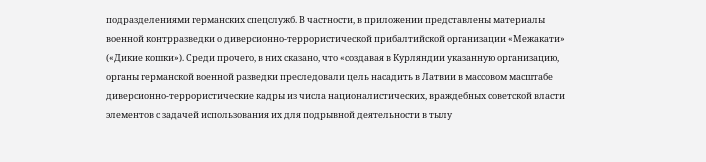подразделениями германских спецслужб. В частности, в приложении представлены материалы военной контрразведки о диверсионно-террористической прибалтийской организации «Межакати» («Дикие кошки»). Среди прочего, в них сказано, что «создавая в Курляндии указанную организацию, органы германской военной разведки преследовали цель насадить в Латвии в массовом масштабе диверсионно-террористические кадры из числа националистических, враждебных советской власти элементов с задачей использования их для подрывной деятельности в тылу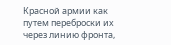Красной армии как путем переброски их через линию фронта,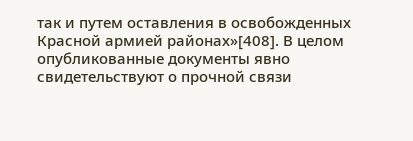так и путем оставления в освобожденных Красной армией районах»[408]. В целом опубликованные документы явно свидетельствуют о прочной связи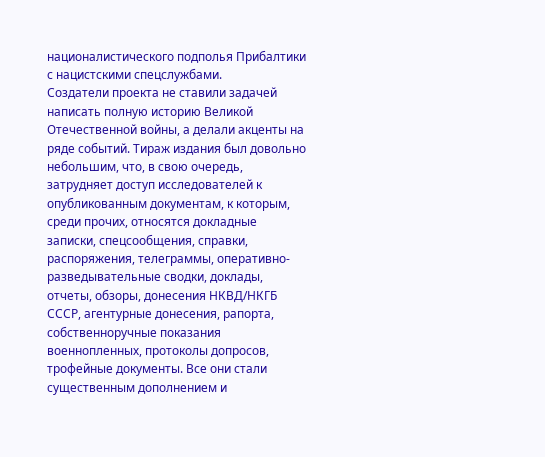националистического подполья Прибалтики с нацистскими спецслужбами.
Создатели проекта не ставили задачей написать полную историю Великой Отечественной войны, а делали акценты на ряде событий. Тираж издания был довольно небольшим, что, в свою очередь, затрудняет доступ исследователей к опубликованным документам, к которым, среди прочих, относятся докладные записки, спецсообщения, справки, распоряжения, телеграммы, оперативно-разведывательные сводки, доклады, отчеты, обзоры, донесения НКВД/НКГБ СССР, агентурные донесения, рапорта, собственноручные показания военнопленных, протоколы допросов, трофейные документы. Все они стали существенным дополнением и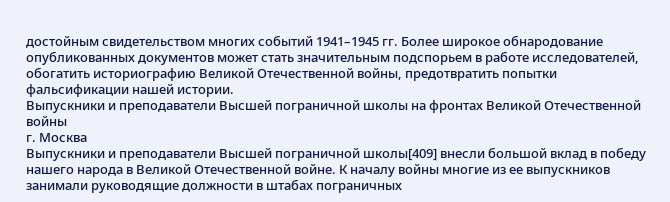достойным свидетельством многих событий 1941–1945 гг. Более широкое обнародование опубликованных документов может стать значительным подспорьем в работе исследователей, обогатить историографию Великой Отечественной войны, предотвратить попытки фальсификации нашей истории.
Выпускники и преподаватели Высшей пограничной школы на фронтах Великой Отечественной войны
г. Москва
Выпускники и преподаватели Высшей пограничной школы[409] внесли большой вклад в победу нашего народа в Великой Отечественной войне. К началу войны многие из ее выпускников занимали руководящие должности в штабах пограничных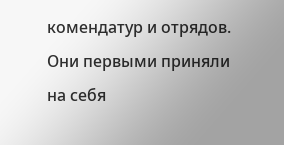комендатур и отрядов. Они первыми приняли на себя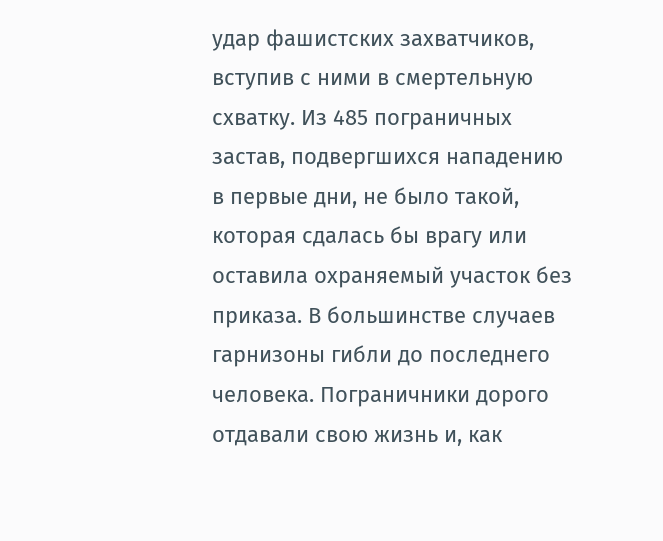удар фашистских захватчиков, вступив с ними в смертельную схватку. Из 485 пограничных застав, подвергшихся нападению в первые дни, не было такой, которая сдалась бы врагу или оставила охраняемый участок без приказа. В большинстве случаев гарнизоны гибли до последнего человека. Пограничники дорого отдавали свою жизнь и, как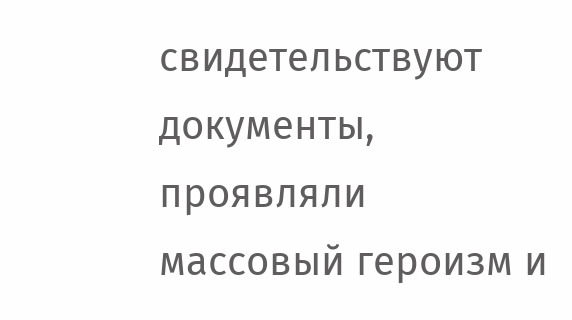свидетельствуют документы, проявляли массовый героизм и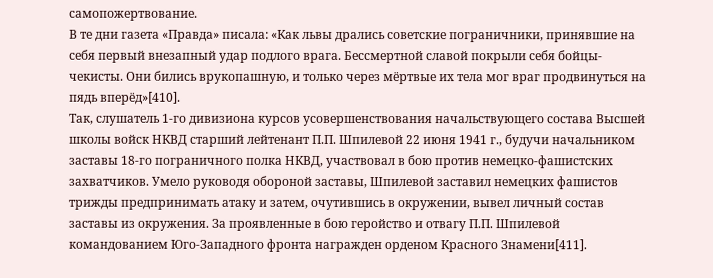самопожертвование.
В те дни газета «Правда» писала: «Как львы дрались советские пограничники, принявшие на себя первый внезапный удар подлого врага. Бессмертной славой покрыли себя бойцы-чекисты. Они бились врукопашную, и только через мёртвые их тела мог враг продвинуться на пядь вперёд»[410].
Так, слушатель 1‑го дивизиона курсов усовершенствования начальствующего состава Высшей школы войск НКВД старший лейтенант П.П. Шпилевой 22 июня 1941 г., будучи начальником заставы 18‑го пограничного полка НКВД, участвовал в бою против немецко-фашистских захватчиков. Умело руководя обороной заставы, Шпилевой заставил немецких фашистов трижды предпринимать атаку и затем, очутившись в окружении, вывел личный состав заставы из окружения. За проявленные в бою геройство и отвагу П.П. Шпилевой командованием Юго-Западного фронта награжден орденом Красного Знамени[411].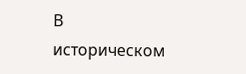В историческом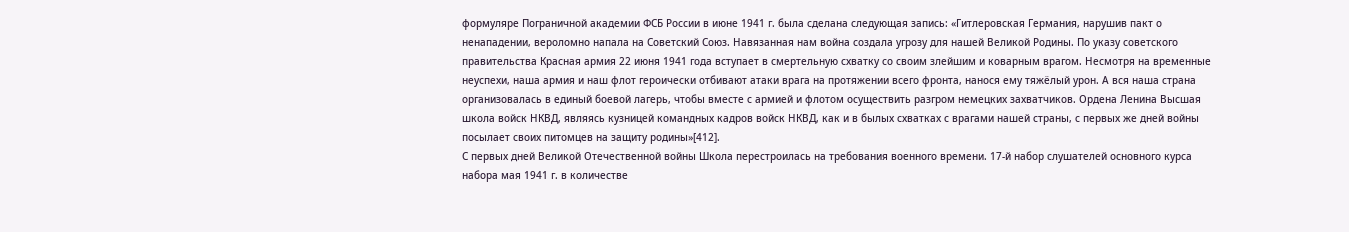формуляре Пограничной академии ФСБ России в июне 1941 г. была сделана следующая запись: «Гитлеровская Германия, нарушив пакт о ненападении, вероломно напала на Советский Союз. Навязанная нам война создала угрозу для нашей Великой Родины. По указу советского правительства Красная армия 22 июня 1941 года вступает в смертельную схватку со своим злейшим и коварным врагом. Несмотря на временные неуспехи, наша армия и наш флот героически отбивают атаки врага на протяжении всего фронта, нанося ему тяжёлый урон. А вся наша страна организовалась в единый боевой лагерь, чтобы вместе с армией и флотом осуществить разгром немецких захватчиков. Ордена Ленина Высшая школа войск НКВД, являясь кузницей командных кадров войск НКВД, как и в былых схватках с врагами нашей страны, с первых же дней войны посылает своих питомцев на защиту родины»[412].
С первых дней Великой Отечественной войны Школа перестроилась на требования военного времени. 17-й набор слушателей основного курса набора мая 1941 г. в количестве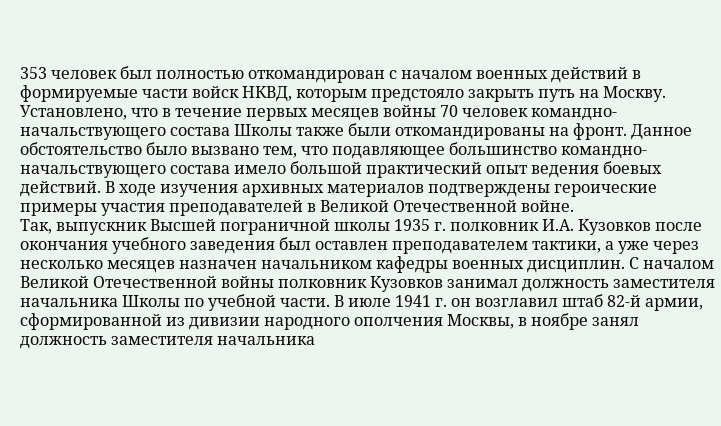353 человек был полностью откомандирован с началом военных действий в формируемые части войск НКВД, которым предстояло закрыть путь на Москву.
Установлено, что в течение первых месяцев войны 70 человек командно-начальствующего состава Школы также были откомандированы на фронт. Данное обстоятельство было вызвано тем, что подавляющее большинство командно-начальствующего состава имело большой практический опыт ведения боевых действий. В ходе изучения архивных материалов подтверждены героические примеры участия преподавателей в Великой Отечественной войне.
Так, выпускник Высшей пограничной школы 1935 г. полковник И.А. Кузовков после окончания учебного заведения был оставлен преподавателем тактики, а уже через несколько месяцев назначен начальником кафедры военных дисциплин. С началом Великой Отечественной войны полковник Кузовков занимал должность заместителя начальника Школы по учебной части. В июле 1941 г. он возглавил штаб 82‑й армии, сформированной из дивизии народного ополчения Москвы, в ноябре занял должность заместителя начальника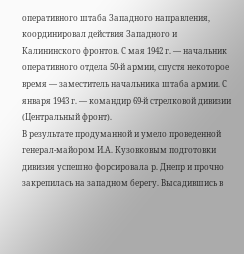оперативного штаба Западного направления, координировал действия Западного и Калининского фронтов. С мая 1942 г. — начальник оперативного отдела 50‑й армии, спустя некоторое время — заместитель начальника штаба армии. С января 1943 г. — командир 69‑й стрелковой дивизии (Центральный фронт).
В результате продуманной и умело проведенной генерал-майором И.А. Кузовковым подготовки дивизия успешно форсировала р. Днепр и прочно закрепилась на западном берегу. Высадившись в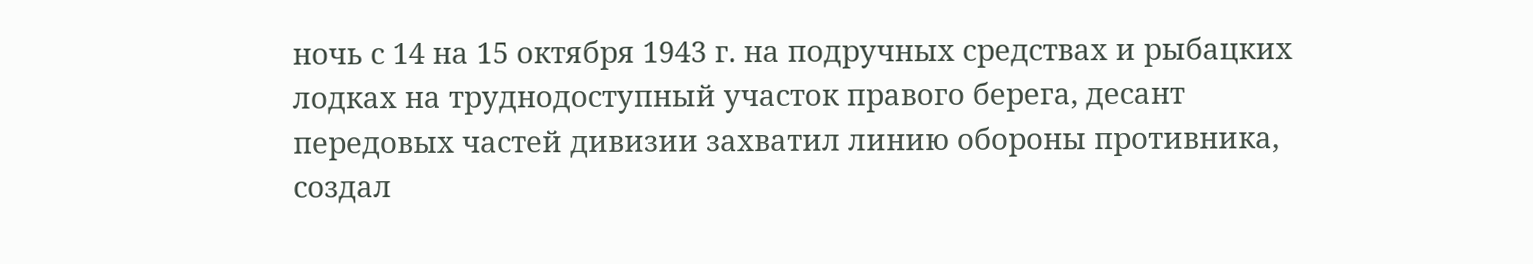ночь с 14 на 15 октября 1943 г. на подручных средствах и рыбацких лодках на труднодоступный участок правого берега, десант передовых частей дивизии захватил линию обороны противника, создал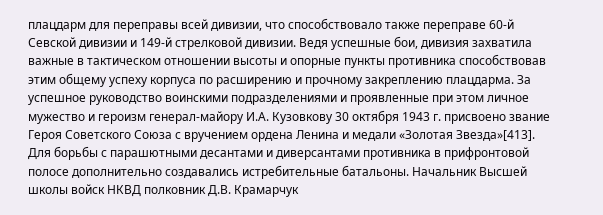плацдарм для переправы всей дивизии, что способствовало также переправе 60‑й Севской дивизии и 149‑й стрелковой дивизии. Ведя успешные бои, дивизия захватила важные в тактическом отношении высоты и опорные пункты противника способствовав этим общему успеху корпуса по расширению и прочному закреплению плацдарма. За успешное руководство воинскими подразделениями и проявленные при этом личное мужество и героизм генерал-майору И.А. Кузовкову 30 октября 1943 г. присвоено звание Героя Советского Союза с вручением ордена Ленина и медали «Золотая Звезда»[413].
Для борьбы с парашютными десантами и диверсантами противника в прифронтовой полосе дополнительно создавались истребительные батальоны. Начальник Высшей школы войск НКВД полковник Д.В. Крамарчук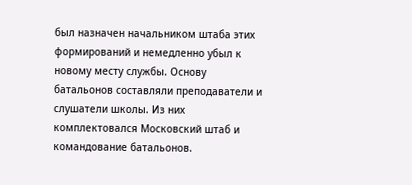был назначен начальником штаба этих формирований и немедленно убыл к новому месту службы. Основу батальонов составляли преподаватели и слушатели школы. Из них комплектовался Московский штаб и командование батальонов.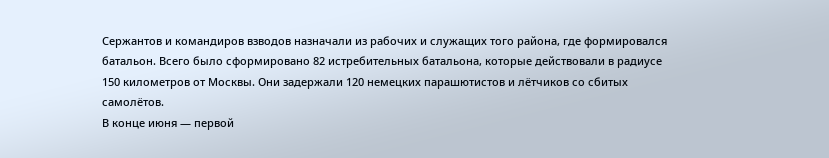Сержантов и командиров взводов назначали из рабочих и служащих того района, где формировался батальон. Всего было сформировано 82 истребительных батальона, которые действовали в радиусе 150 километров от Москвы. Они задержали 120 немецких парашютистов и лётчиков со сбитых самолётов.
В конце июня — первой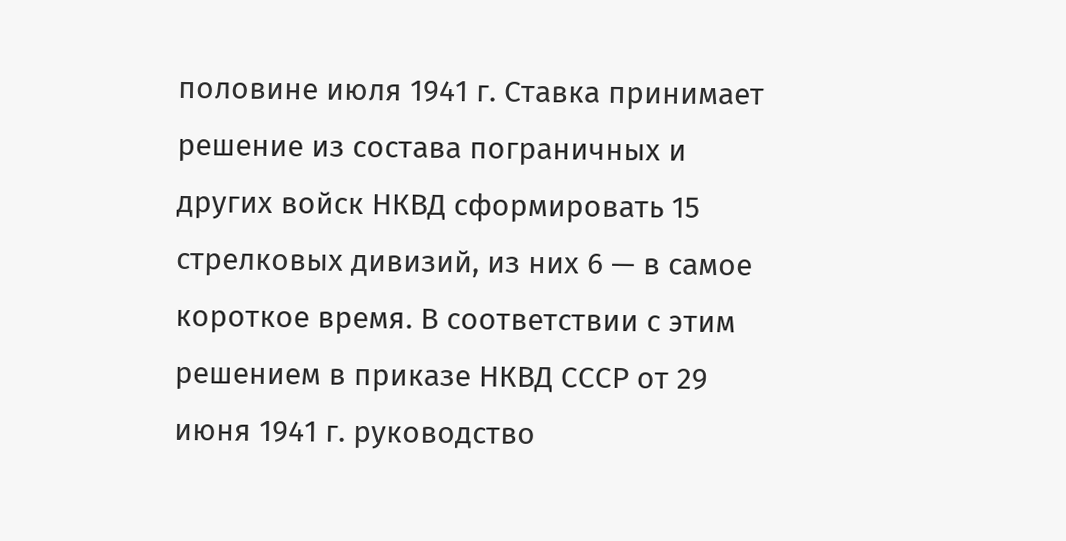половине июля 1941 г. Ставка принимает решение из состава пограничных и других войск НКВД сформировать 15 стрелковых дивизий, из них 6 — в самое короткое время. В соответствии с этим решением в приказе НКВД СССР от 29 июня 1941 г. руководство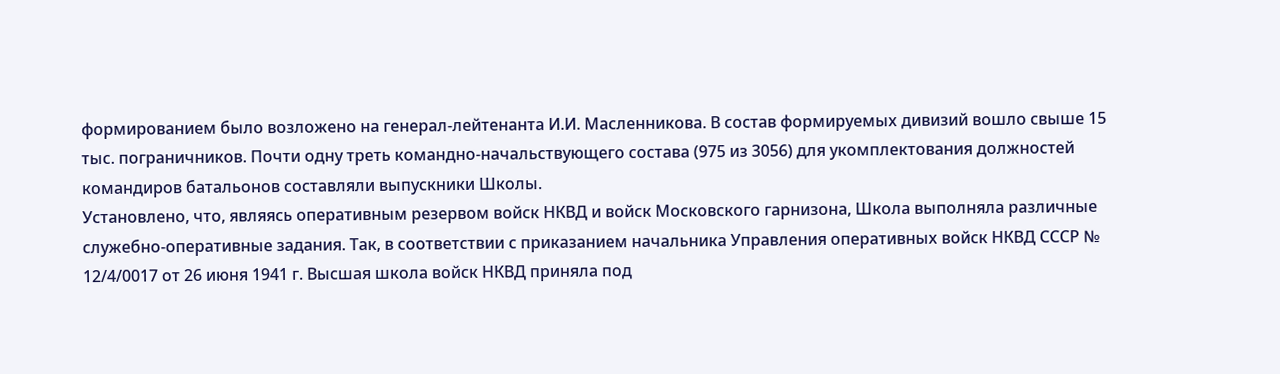формированием было возложено на генерал-лейтенанта И.И. Масленникова. В состав формируемых дивизий вошло свыше 15 тыс. пограничников. Почти одну треть командно-начальствующего состава (975 из 3056) для укомплектования должностей командиров батальонов составляли выпускники Школы.
Установлено, что, являясь оперативным резервом войск НКВД и войск Московского гарнизона, Школа выполняла различные служебно-оперативные задания. Так, в соответствии с приказанием начальника Управления оперативных войск НКВД СССР № 12/4/0017 от 26 июня 1941 г. Высшая школа войск НКВД приняла под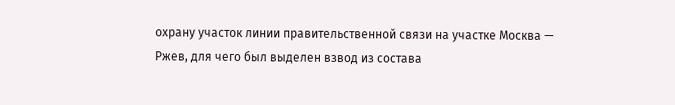охрану участок линии правительственной связи на участке Москва — Ржев, для чего был выделен взвод из состава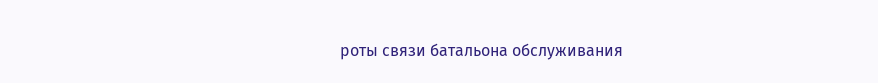роты связи батальона обслуживания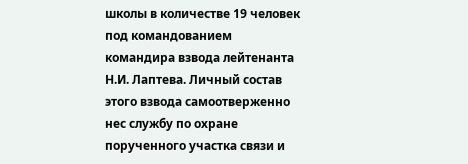школы в количестве 19 человек под командованием командира взвода лейтенанта Н.И. Лаптева. Личный состав этого взвода самоотверженно нес службу по охране порученного участка связи и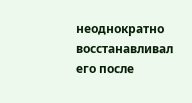неоднократно восстанавливал его после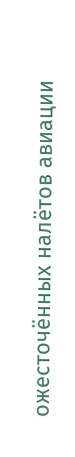ожесточённых налётов авиации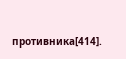противника[414].